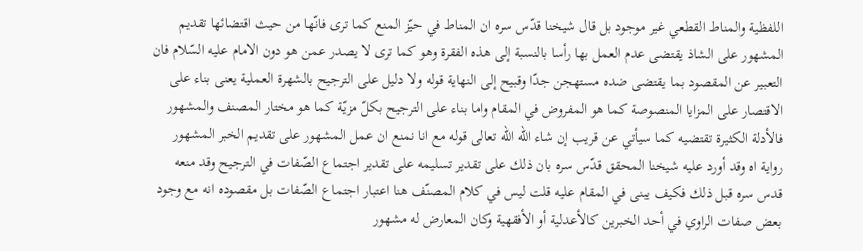اللفظية والمناط القطعي غير موجود بل قال شيخنا قدّس سره ان المناط في حيّز المنع كما ترى فانّها من حيث اقتضائها تقديم المشهور على الشاذ يقتضى عدم العمل بها رأسا بالنسبة إلى هذه الفقرة وهو كما ترى لا يصدر عمن هو دون الامام عليه السّلام فان التعبير عن المقصود بما يقتضى ضده مستهجن جدّا وقبيح إلى النهاية قوله ولا دليل على الترجيح بالشهرة العملية يعنى بناء على الاقتصار على المزايا المنصوصة كما هو المفروض في المقام واما بناء على الترجيح بكلّ مزيّة كما هو مختار المصنف والمشهور فالأدلة الكثيرة تقتضيه كما سيأتي عن قريب إن شاء الله اللّه تعالى قوله مع انا نمنع ان عمل المشهور على تقديم الخبر المشهور رواية اه وقد أورد عليه شيخنا المحقق قدّس سره بان ذلك على تقدير تسليمه على تقدير اجتماع الصّفات في الترجيح وقد منعه قدس سره قبل ذلك فكيف يبنى في المقام عليه قلت ليس في كلام المصنّف هنا اعتبار اجتماع الصّفات بل مقصوده انه مع وجود بعض صفات الراوي في أحد الخبرين كالأعدلية أو الأفقهية وكان المعارض له مشهور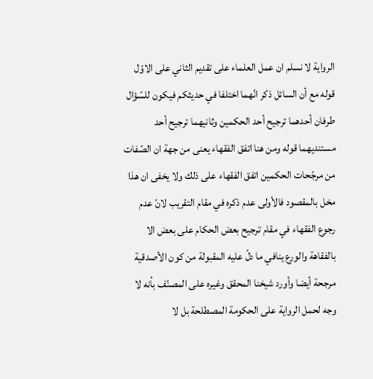الرواية لا نسلم ان عمل العلماء على تقديم الثاني على الاوّل قوله مع أن السائل ذكر انّهما اختلفا في حديثكم فيكون للسّؤال طرفان أحدهما ترجيح أحد الحكمين وثانيهما ترجيح أحد مستنديهما قوله ومن هنا اتفق الفقهاء يعنى من جهة ان الصّفات من مرجّحات الحكمين اتفق الفقهاء على ذلك ولا يخفى ان هذا مخل بالمقصود فالأولى عدم ذكره في مقام التقريب لانّ عدم رجوع الفقهاء في مقام ترجيح بعض الحكام على بعض الا بالفقاهة والورع ينافي ما دلّ عليه المقبولة من كون الأصدقية مرجحة أيضا وأورد شيخنا المحقق وغيره على المصنّف بأنه لا وجه لحمل الرواية على الحكومة المصطلحة بل لا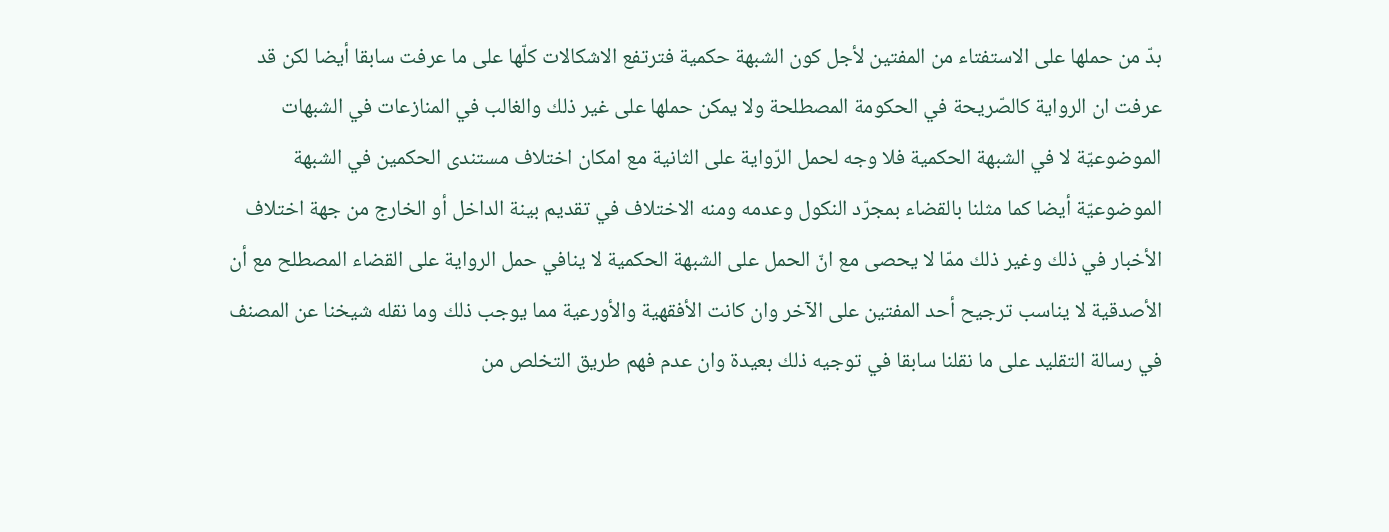بدّ من حملها على الاستفتاء من المفتين لأجل كون الشبهة حكمية فترتفع الاشكالات كلّها على ما عرفت سابقا أيضا لكن قد عرفت ان الرواية كالصّريحة في الحكومة المصطلحة ولا يمكن حملها على غير ذلك والغالب في المنازعات في الشبهات الموضوعيّة لا في الشبهة الحكمية فلا وجه لحمل الرّواية على الثانية مع امكان اختلاف مستندى الحكمين في الشبهة الموضوعيّة أيضا كما مثلنا بالقضاء بمجرّد النكول وعدمه ومنه الاختلاف في تقديم بينة الداخل أو الخارج من جهة اختلاف الأخبار في ذلك وغير ذلك ممّا لا يحصى مع انّ الحمل على الشبهة الحكمية لا ينافي حمل الرواية على القضاء المصطلح مع أن الأصدقية لا يناسب ترجيح أحد المفتين على الآخر وان كانت الأفقهية والأورعية مما يوجب ذلك وما نقله شيخنا عن المصنف في رسالة التقليد على ما نقلنا سابقا في توجيه ذلك بعيدة وان عدم فهم طريق التخلص من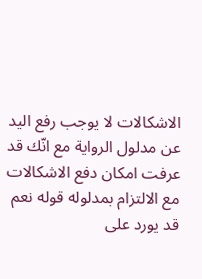الاشكالات لا يوجب رفع اليد عن مدلول الرواية مع انّك قد عرفت امكان دفع الاشكالات مع الالتزام بمدلوله قوله نعم قد يورد على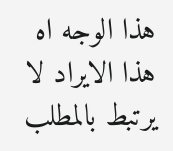هذا الوجه اه هذا الايراد لا يرتبط بالمطلب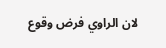لان الراوي فرض وقوع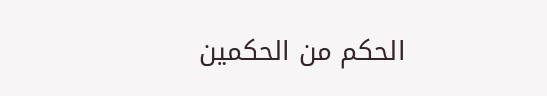الحكم من الحكمين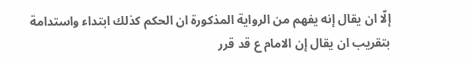إلّا ان يقال إنه يفهم من الرواية المذكورة ان الحكم كذلك ابتداء واستدامة بتقريب ان يقال إن الامام ع قد قرر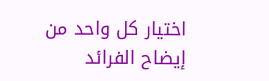اختيار كل واحد من
إيضاح الفرائد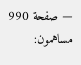— صفحة 990
مساهمون: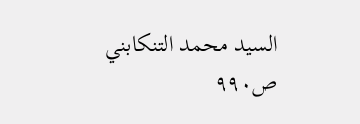السيد محمد التنكابني
ص٩٩٠